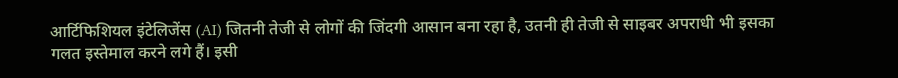आर्टिफिशियल इंटेलिजेंस (AI) जितनी तेजी से लोगों की जिंदगी आसान बना रहा है, उतनी ही तेजी से साइबर अपराधी भी इसका गलत इस्तेमाल करने लगे हैं। इसी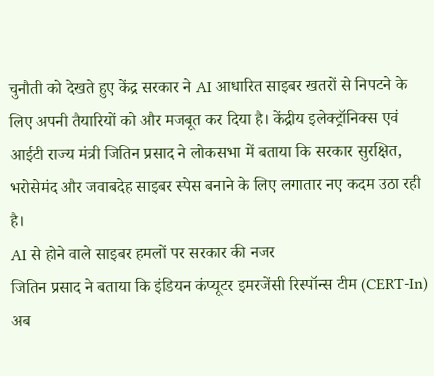चुनौती को देखते हुए केंद्र सरकार ने AI आधारित साइबर खतरों से निपटने के लिए अपनी तैयारियों को और मजबूत कर दिया है। केंद्रीय इलेक्ट्रॉनिक्स एवं आईटी राज्य मंत्री जितिन प्रसाद ने लोकसभा में बताया कि सरकार सुरक्षित, भरोसेमंद और जवाबदेह साइबर स्पेस बनाने के लिए लगातार नए कदम उठा रही है।
AI से होने वाले साइबर हमलों पर सरकार की नजर
जितिन प्रसाद ने बताया कि इंडियन कंप्यूटर इमरजेंसी रिस्पॉन्स टीम (CERT-In) अब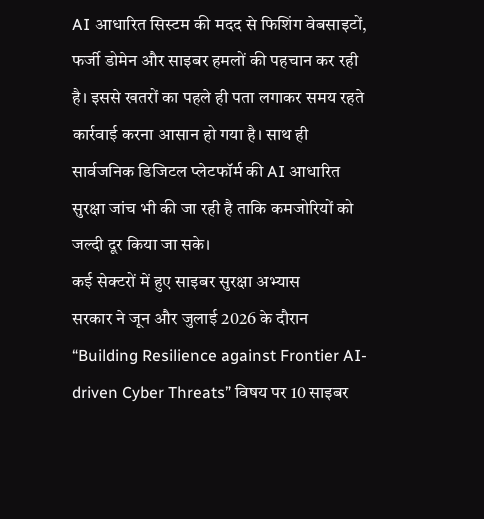AI आधारित सिस्टम की मदद से फिशिंग वेबसाइटों, फर्जी डोमेन और साइबर हमलों की पहचान कर रही है। इससे खतरों का पहले ही पता लगाकर समय रहते कार्रवाई करना आसान हो गया है। साथ ही सार्वजनिक डिजिटल प्लेटफॉर्म की AI आधारित सुरक्षा जांच भी की जा रही है ताकि कमजोरियों को जल्दी दूर किया जा सके।
कई सेक्टरों में हुए साइबर सुरक्षा अभ्यास
सरकार ने जून और जुलाई 2026 के दौरान “Building Resilience against Frontier AI-driven Cyber Threats” विषय पर 10 साइबर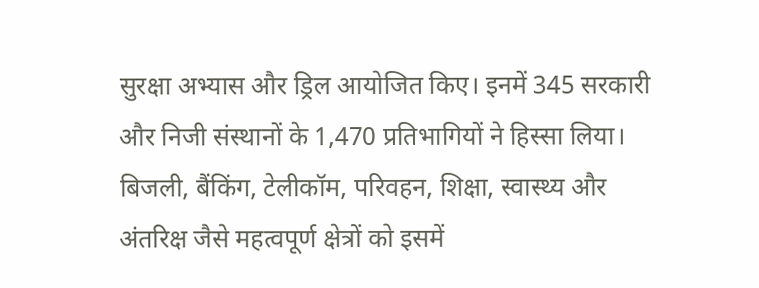सुरक्षा अभ्यास और ड्रिल आयोजित किए। इनमें 345 सरकारी और निजी संस्थानों के 1,470 प्रतिभागियों ने हिस्सा लिया। बिजली, बैंकिंग, टेलीकॉम, परिवहन, शिक्षा, स्वास्थ्य और अंतरिक्ष जैसे महत्वपूर्ण क्षेत्रों को इसमें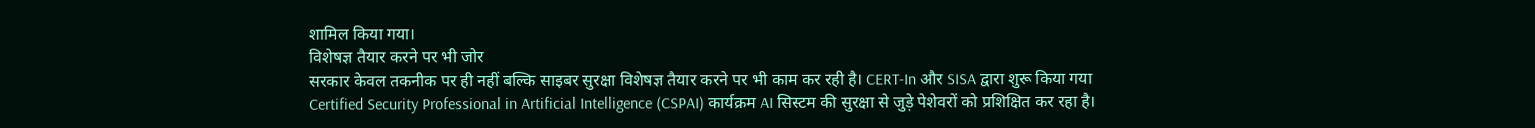शामिल किया गया।
विशेषज्ञ तैयार करने पर भी जोर
सरकार केवल तकनीक पर ही नहीं बल्कि साइबर सुरक्षा विशेषज्ञ तैयार करने पर भी काम कर रही है। CERT-In और SISA द्वारा शुरू किया गया Certified Security Professional in Artificial Intelligence (CSPAI) कार्यक्रम AI सिस्टम की सुरक्षा से जुड़े पेशेवरों को प्रशिक्षित कर रहा है।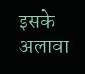इसके अलावा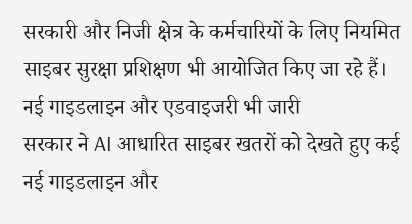सरकारी और निजी क्षेत्र के कर्मचारियों के लिए नियमित साइबर सुरक्षा प्रशिक्षण भी आयोजित किए जा रहे हैं।
नई गाइडलाइन और एडवाइजरी भी जारी
सरकार ने AI आधारित साइबर खतरों को देखते हुए कई नई गाइडलाइन और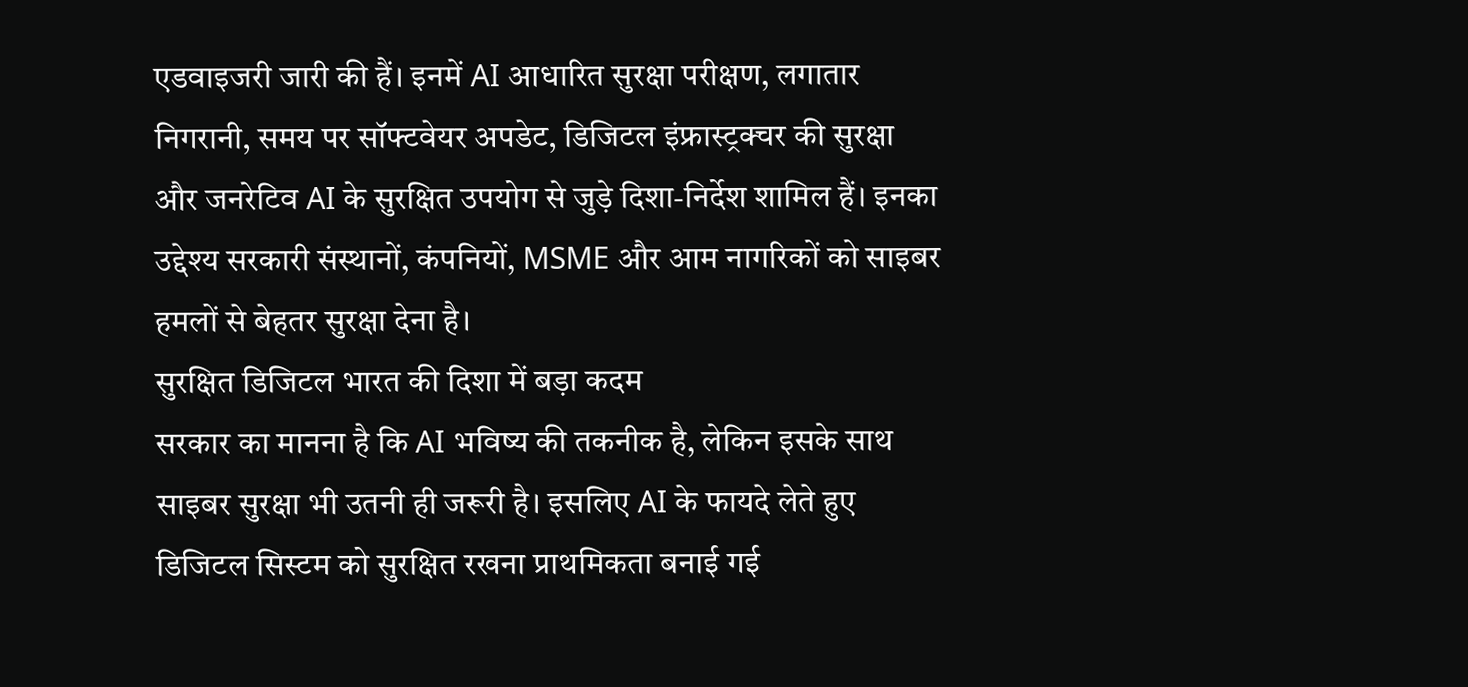एडवाइजरी जारी की हैं। इनमें AI आधारित सुरक्षा परीक्षण, लगातार निगरानी, समय पर सॉफ्टवेयर अपडेट, डिजिटल इंफ्रास्ट्रक्चर की सुरक्षा और जनरेटिव AI के सुरक्षित उपयोग से जुड़े दिशा-निर्देश शामिल हैं। इनका उद्देश्य सरकारी संस्थानों, कंपनियों, MSME और आम नागरिकों को साइबर हमलों से बेहतर सुरक्षा देना है।
सुरक्षित डिजिटल भारत की दिशा में बड़ा कदम
सरकार का मानना है कि AI भविष्य की तकनीक है, लेकिन इसके साथ साइबर सुरक्षा भी उतनी ही जरूरी है। इसलिए AI के फायदे लेते हुए डिजिटल सिस्टम को सुरक्षित रखना प्राथमिकता बनाई गई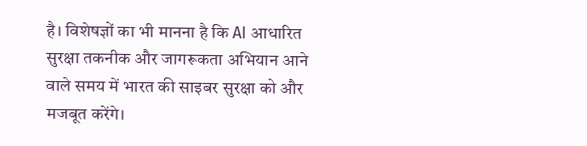है। विशेषज्ञों का भी मानना है कि AI आधारित सुरक्षा तकनीक और जागरूकता अभियान आने वाले समय में भारत की साइबर सुरक्षा को और मजबूत करेंगे।